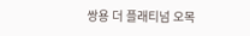쌍용 더 플래티넘 오목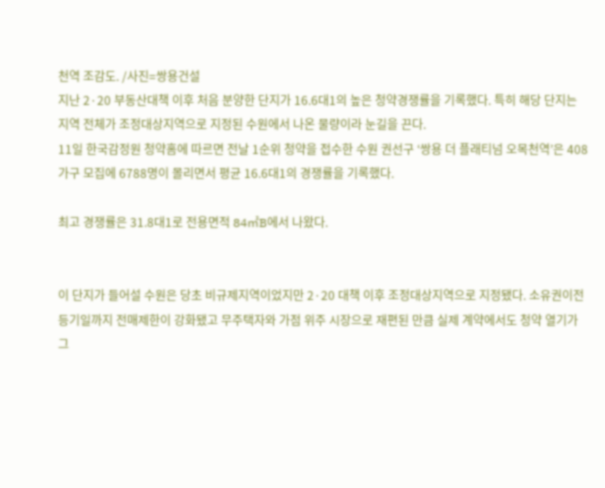천역 조감도. /사진=쌍용건설
지난 2·20 부동산대책 이후 처음 분양한 단지가 16.6대1의 높은 청약경쟁률을 기록했다. 특히 해당 단지는 지역 전체가 조정대상지역으로 지정된 수원에서 나온 물량이라 눈길을 끈다.
11일 한국감정원 청약홈에 따르면 전날 1순위 청약을 접수한 수원 권선구 ‘쌍용 더 플래티넘 오목천역’은 408가구 모집에 6788명이 몰리면서 평균 16.6대1의 경쟁률을 기록했다.

최고 경쟁률은 31.8대1로 전용면적 84㎡B에서 나왔다.


이 단지가 들어설 수원은 당초 비규제지역이었지만 2·20 대책 이후 조정대상지역으로 지정됐다. 소유권이전 등기일까지 전매제한이 강화됐고 무주택자와 가점 위주 시장으로 재편된 만큼 실제 계약에서도 청약 열기가 그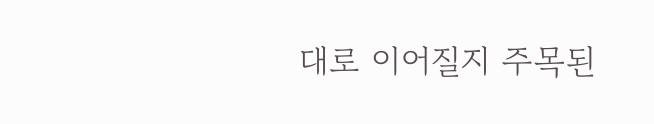대로 이어질지 주목된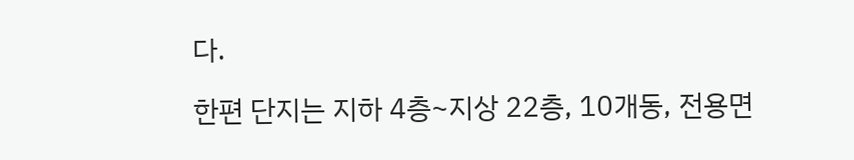다.

한편 단지는 지하 4층~지상 22층, 10개동, 전용면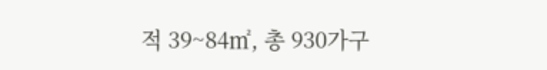적 39~84㎡, 총 930가구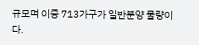규모며 이중 713가구가 일반분양 물량이다.